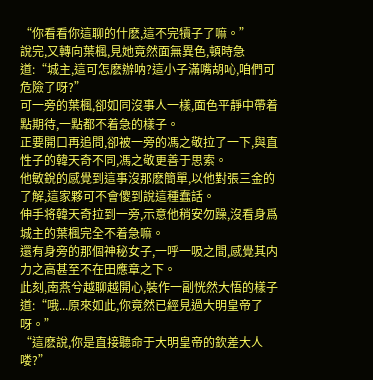“你看看你這聊的什麽,這不完犢子了嘛。”
說完,又轉向葉楓,見她竟然面無異色,頓時急道:“城主,這可怎麽辦呐?這小子滿嘴胡吣,咱們可危險了呀?”
可一旁的葉楓,卻如同沒事人一樣,面色平靜中帶着點期待,一點都不着急的樣子。
正要開口再追問,卻被一旁的馮之敬拉了一下,與直性子的韓天奇不同,馮之敬更善于思索。
他敏銳的感覺到這事沒那麽簡單,以他對張三金的了解,這家夥可不會傻到說這種蠢話。
伸手将韓天奇拉到一旁,示意他稍安勿躁,沒看身爲城主的葉楓完全不着急嘛。
還有身旁的那個神秘女子,一呼一吸之間,感覺其内力之高甚至不在田應章之下。
此刻,南燕兮越聊越開心,裝作一副恍然大悟的樣子道:“哦...原來如此,你竟然已經見過大明皇帝了呀。”
“這麽說,你是直接聽命于大明皇帝的欽差大人喽?”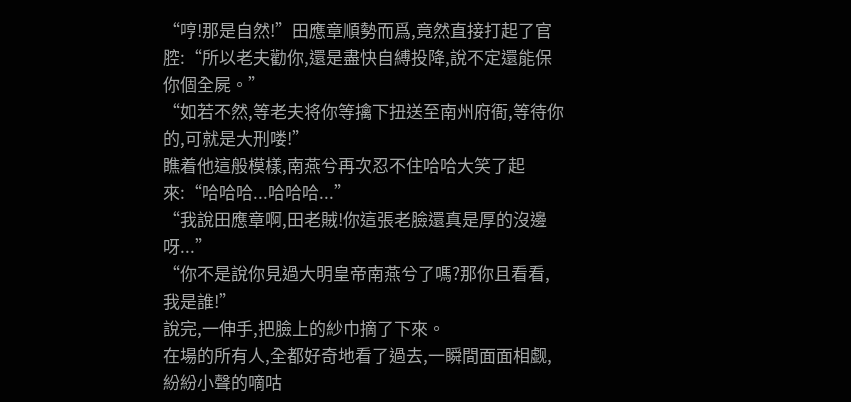“哼!那是自然!”田應章順勢而爲,竟然直接打起了官腔:“所以老夫勸你,還是盡快自縛投降,說不定還能保你個全屍。”
“如若不然,等老夫将你等擒下扭送至南州府衙,等待你的,可就是大刑喽!”
瞧着他這般模樣,南燕兮再次忍不住哈哈大笑了起來:“哈哈哈...哈哈哈...”
“我說田應章啊,田老賊!你這張老臉還真是厚的沒邊呀...”
“你不是說你見過大明皇帝南燕兮了嗎?那你且看看,我是誰!”
說完,一伸手,把臉上的紗巾摘了下來。
在場的所有人,全都好奇地看了過去,一瞬間面面相觑,紛紛小聲的嘀咕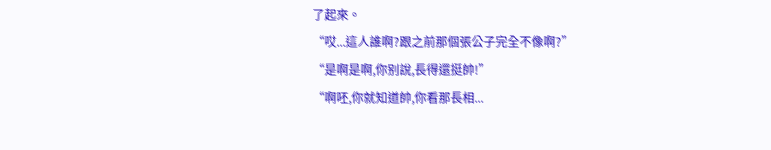了起來。
“哎...這人誰啊?跟之前那個張公子完全不像啊?”
“是啊是啊,你别說,長得還挺帥!”
“啊呸,你就知道帥,你看那長相...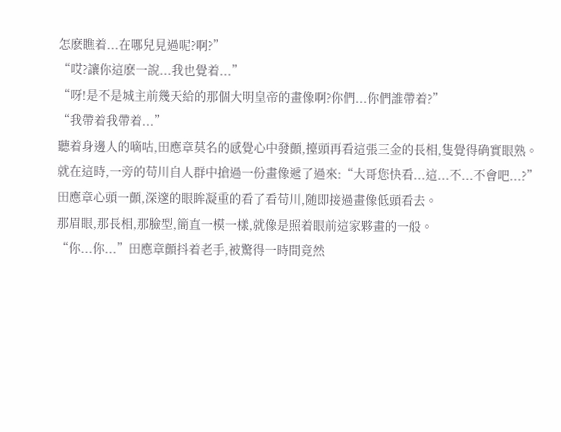怎麽瞧着...在哪兒見過呢?啊?”
“哎?讓你這麽一說...我也覺着...”
“呀!是不是城主前幾天給的那個大明皇帝的畫像啊?你們...你們誰帶着?”
“我帶着我帶着...”
聽着身邊人的嘀咕,田應章莫名的感覺心中發顫,擡頭再看這張三金的長相,隻覺得确實眼熟。
就在這時,一旁的苟川自人群中搶過一份畫像遞了過來:“大哥您快看...這...不...不會吧...?”
田應章心頭一顫,深邃的眼眸凝重的看了看苟川,随即接過畫像低頭看去。
那眉眼,那長相,那臉型,簡直一模一樣,就像是照着眼前這家夥畫的一般。
“你...你...”田應章顫抖着老手,被驚得一時間竟然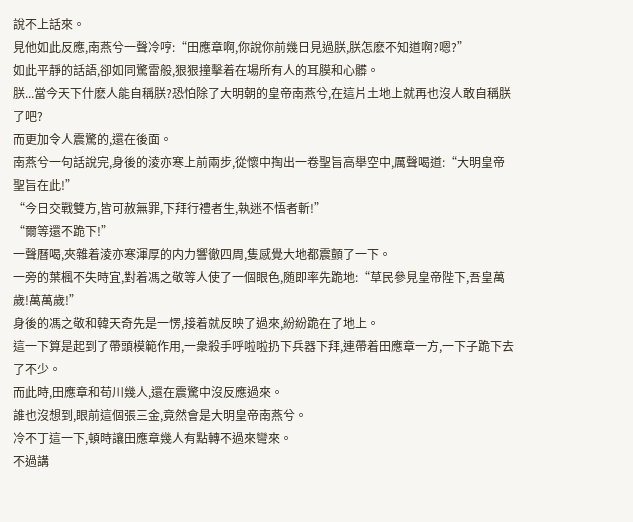說不上話來。
見他如此反應,南燕兮一聲冷哼:“田應章啊,你說你前幾日見過朕,朕怎麽不知道啊?嗯?”
如此平靜的話語,卻如同驚雷般,狠狠撞擊着在場所有人的耳膜和心髒。
朕...當今天下什麽人能自稱朕?恐怕除了大明朝的皇帝南燕兮,在這片土地上就再也沒人敢自稱朕了吧?
而更加令人震驚的,還在後面。
南燕兮一句話說完,身後的淩亦寒上前兩步,從懷中掏出一卷聖旨高舉空中,厲聲喝道:“大明皇帝聖旨在此!”
“今日交戰雙方,皆可赦無罪,下拜行禮者生,執迷不悟者斬!”
“爾等還不跪下!”
一聲曆喝,夾雜着淩亦寒渾厚的内力響徹四周,隻感覺大地都震顫了一下。
一旁的葉楓不失時宜,對着馮之敬等人使了一個眼色,随即率先跪地:“草民參見皇帝陛下,吾皇萬歲!萬萬歲!”
身後的馮之敬和韓天奇先是一愣,接着就反映了過來,紛紛跪在了地上。
這一下算是起到了帶頭模範作用,一衆殺手呼啦啦扔下兵器下拜,連帶着田應章一方,一下子跪下去了不少。
而此時,田應章和苟川幾人,還在震驚中沒反應過來。
誰也沒想到,眼前這個張三金,竟然會是大明皇帝南燕兮。
冷不丁這一下,頓時讓田應章幾人有點轉不過來彎來。
不過講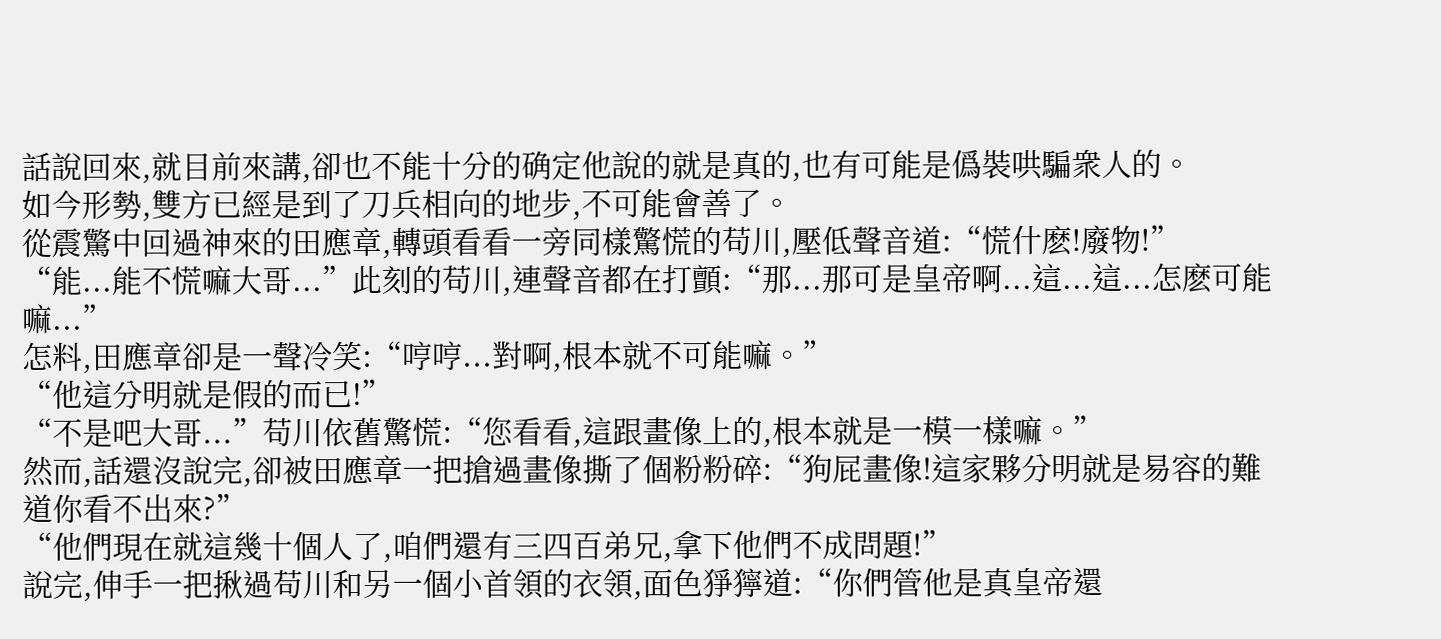話說回來,就目前來講,卻也不能十分的确定他說的就是真的,也有可能是僞裝哄騙衆人的。
如今形勢,雙方已經是到了刀兵相向的地步,不可能會善了。
從震驚中回過神來的田應章,轉頭看看一旁同樣驚慌的苟川,壓低聲音道:“慌什麽!廢物!”
“能...能不慌嘛大哥...”此刻的苟川,連聲音都在打顫:“那...那可是皇帝啊...這...這...怎麽可能嘛...”
怎料,田應章卻是一聲冷笑:“哼哼...對啊,根本就不可能嘛。”
“他這分明就是假的而已!”
“不是吧大哥...”苟川依舊驚慌:“您看看,這跟畫像上的,根本就是一模一樣嘛。”
然而,話還沒說完,卻被田應章一把搶過畫像撕了個粉粉碎:“狗屁畫像!這家夥分明就是易容的難道你看不出來?”
“他們現在就這幾十個人了,咱們還有三四百弟兄,拿下他們不成問題!”
說完,伸手一把揪過苟川和另一個小首領的衣領,面色猙獰道:“你們管他是真皇帝還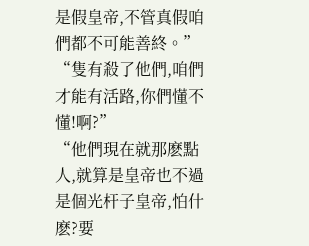是假皇帝,不管真假咱們都不可能善終。”
“隻有殺了他們,咱們才能有活路,你們懂不懂!啊?”
“他們現在就那麽點人,就算是皇帝也不過是個光杆子皇帝,怕什麽?要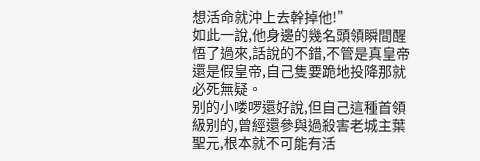想活命就沖上去幹掉他!”
如此一說,他身邊的幾名頭領瞬間醒悟了過來,話說的不錯,不管是真皇帝還是假皇帝,自己隻要跪地投降那就必死無疑。
别的小喽啰還好說,但自己這種首領級别的,曾經還參與過殺害老城主葉聖元,根本就不可能有活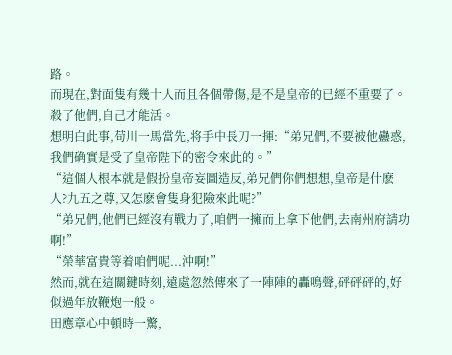路。
而現在,對面隻有幾十人而且各個帶傷,是不是皇帝的已經不重要了。
殺了他們,自己才能活。
想明白此事,苟川一馬當先,将手中長刀一揮:“弟兄們,不要被他蠱惑,我們确實是受了皇帝陛下的密令來此的。”
“這個人根本就是假扮皇帝妄圖造反,弟兄們你們想想,皇帝是什麽人?九五之尊,又怎麽會隻身犯險來此呢?”
“弟兄們,他們已經沒有戰力了,咱們一擁而上拿下他們,去南州府請功啊!”
“榮華富貴等着咱們呢...沖啊!”
然而,就在這關鍵時刻,遠處忽然傳來了一陣陣的轟鳴聲,砰砰砰的,好似過年放鞭炮一般。
田應章心中頓時一驚,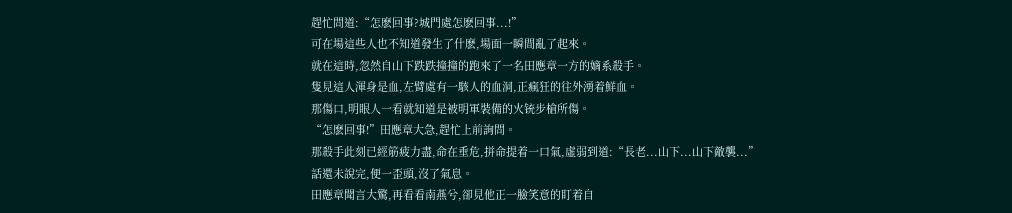趕忙問道:“怎麽回事?城門處怎麽回事...!”
可在場這些人也不知道發生了什麽,場面一瞬間亂了起來。
就在這時,忽然自山下跌跌撞撞的跑來了一名田應章一方的嫡系殺手。
隻見這人渾身是血,左臂處有一駭人的血洞,正瘋狂的往外湧着鮮血。
那傷口,明眼人一看就知道是被明軍裝備的火铳步槍所傷。
“怎麽回事!”田應章大急,趕忙上前詢問。
那殺手此刻已經筋疲力盡,命在垂危,拼命提着一口氣,虛弱到道:“長老...山下...山下敵襲...”
話還未說完,便一歪頭,沒了氣息。
田應章聞言大驚,再看看南燕兮,卻見他正一臉笑意的盯着自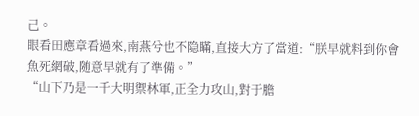己。
眼看田應章看過來,南燕兮也不隐瞞,直接大方了當道:“朕早就料到你會魚死網破,随意早就有了準備。”
“山下乃是一千大明禦林軍,正全力攻山,對于膽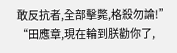敢反抗者,全部擊斃,格殺勿論!”
“田應章,現在輪到朕勸你了,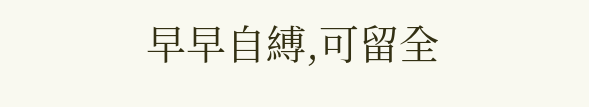早早自縛,可留全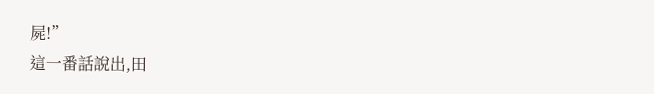屍!”
這一番話說出,田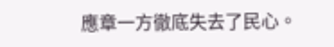應章一方徹底失去了民心。